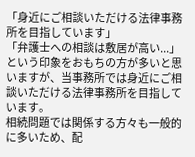「身近にご相談いただける法律事務所を目指しています」
「弁護士への相談は敷居が高い...」という印象をおもちの方が多いと思いますが、当事務所では身近にご相談いただける法律事務所を目指しています。
相続問題では関係する方々も一般的に多いため、配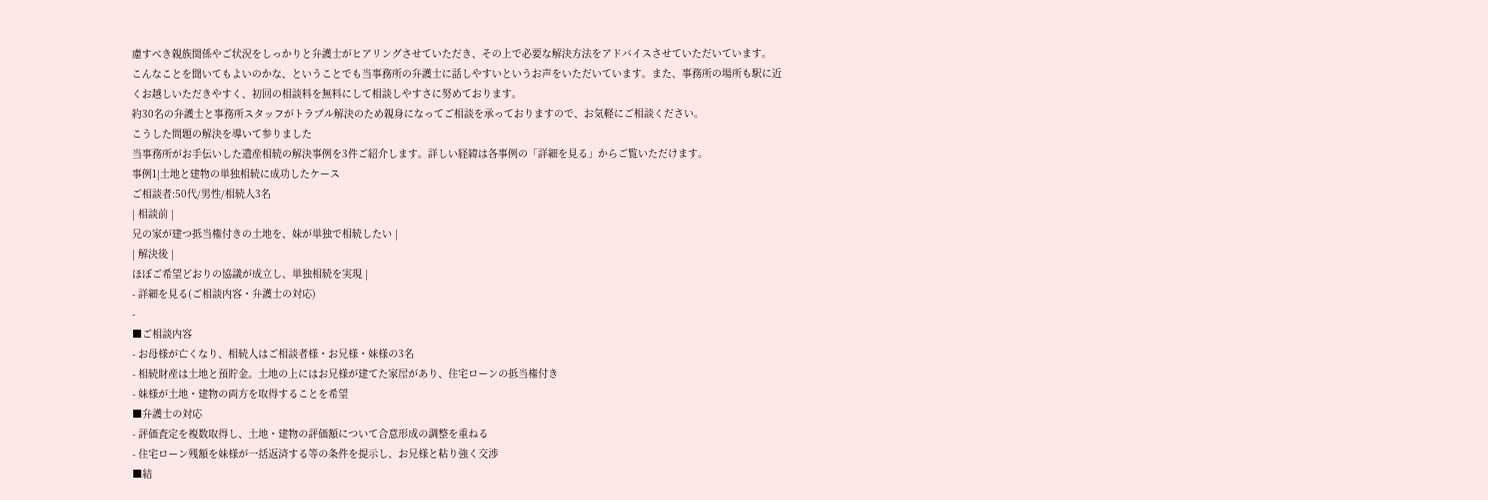慮すべき親族関係やご状況をしっかりと弁護士がヒアリングさせていただき、その上で必要な解決方法をアドバイスさせていただいています。
こんなことを聞いてもよいのかな、ということでも当事務所の弁護士に話しやすいというお声をいただいています。また、事務所の場所も駅に近くお越しいただきやすく、初回の相談料を無料にして相談しやすさに努めております。
約30名の弁護士と事務所スタッフがトラブル解決のため親身になってご相談を承っておりますので、お気軽にご相談ください。
こうした問題の解決を導いて参りました
当事務所がお手伝いした遺産相続の解決事例を3件ご紹介します。詳しい経緯は各事例の「詳細を見る」からご覧いただけます。
事例1|土地と建物の単独相続に成功したケース
ご相談者:50代/男性/相続人3名
| 相談前 |
兄の家が建つ抵当権付きの土地を、妹が単独で相続したい |
| 解決後 |
ほぼご希望どおりの協議が成立し、単独相続を実現 |
- 詳細を見る(ご相談内容・弁護士の対応)
-
■ご相談内容
- お母様が亡くなり、相続人はご相談者様・お兄様・妹様の3名
- 相続財産は土地と預貯金。土地の上にはお兄様が建てた家屋があり、住宅ローンの抵当権付き
- 妹様が土地・建物の両方を取得することを希望
■弁護士の対応
- 評価査定を複数取得し、土地・建物の評価額について合意形成の調整を重ねる
- 住宅ローン残額を妹様が一括返済する等の条件を提示し、お兄様と粘り強く交渉
■結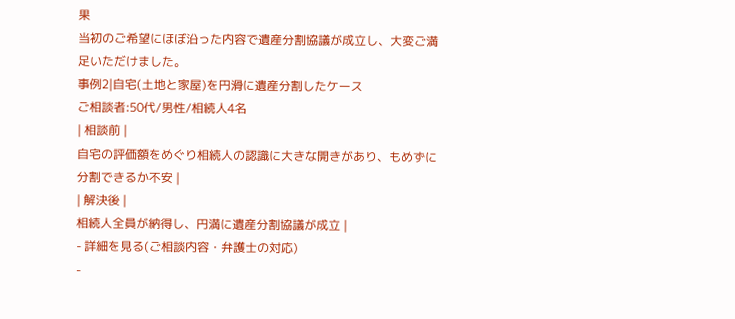果
当初のご希望にほぼ沿った内容で遺産分割協議が成立し、大変ご満足いただけました。
事例2|自宅(土地と家屋)を円滑に遺産分割したケース
ご相談者:50代/男性/相続人4名
| 相談前 |
自宅の評価額をめぐり相続人の認識に大きな開きがあり、もめずに分割できるか不安 |
| 解決後 |
相続人全員が納得し、円満に遺産分割協議が成立 |
- 詳細を見る(ご相談内容・弁護士の対応)
-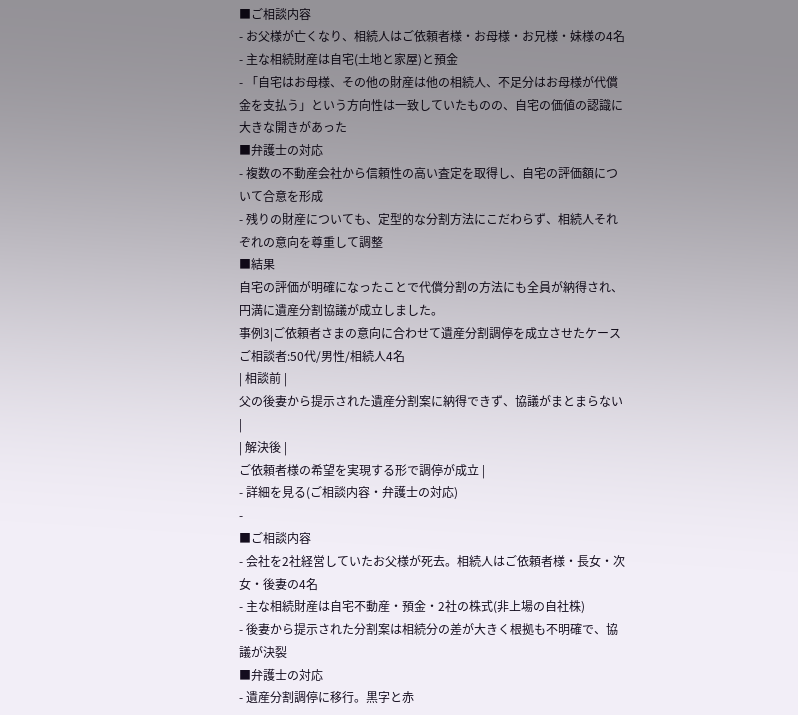■ご相談内容
- お父様が亡くなり、相続人はご依頼者様・お母様・お兄様・妹様の4名
- 主な相続財産は自宅(土地と家屋)と預金
- 「自宅はお母様、その他の財産は他の相続人、不足分はお母様が代償金を支払う」という方向性は一致していたものの、自宅の価値の認識に大きな開きがあった
■弁護士の対応
- 複数の不動産会社から信頼性の高い査定を取得し、自宅の評価額について合意を形成
- 残りの財産についても、定型的な分割方法にこだわらず、相続人それぞれの意向を尊重して調整
■結果
自宅の評価が明確になったことで代償分割の方法にも全員が納得され、円満に遺産分割協議が成立しました。
事例3|ご依頼者さまの意向に合わせて遺産分割調停を成立させたケース
ご相談者:50代/男性/相続人4名
| 相談前 |
父の後妻から提示された遺産分割案に納得できず、協議がまとまらない |
| 解決後 |
ご依頼者様の希望を実現する形で調停が成立 |
- 詳細を見る(ご相談内容・弁護士の対応)
-
■ご相談内容
- 会社を2社経営していたお父様が死去。相続人はご依頼者様・長女・次女・後妻の4名
- 主な相続財産は自宅不動産・預金・2社の株式(非上場の自社株)
- 後妻から提示された分割案は相続分の差が大きく根拠も不明確で、協議が決裂
■弁護士の対応
- 遺産分割調停に移行。黒字と赤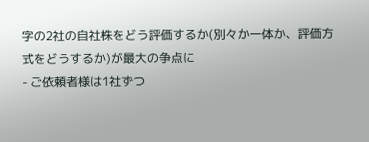字の2社の自社株をどう評価するか(別々か一体か、評価方式をどうするか)が最大の争点に
- ご依頼者様は1社ずつ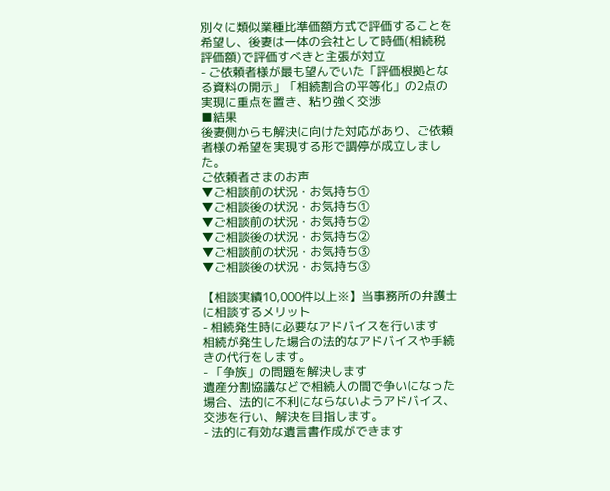別々に類似業種比準価額方式で評価することを希望し、後妻は一体の会社として時価(相続税評価額)で評価すべきと主張が対立
- ご依頼者様が最も望んでいた「評価根拠となる資料の開示」「相続割合の平等化」の2点の実現に重点を置き、粘り強く交渉
■結果
後妻側からも解決に向けた対応があり、ご依頼者様の希望を実現する形で調停が成立しました。
ご依頼者さまのお声
▼ご相談前の状況・お気持ち①
▼ご相談後の状況・お気持ち①
▼ご相談前の状況・お気持ち②
▼ご相談後の状況・お気持ち②
▼ご相談前の状況・お気持ち③
▼ご相談後の状況・お気持ち③

【相談実績10,000件以上※】当事務所の弁護士に相談するメリット
- 相続発生時に必要なアドバイスを行います
相続が発生した場合の法的なアドバイスや手続きの代行をします。
- 「争族」の問題を解決します
遺産分割協議などで相続人の間で争いになった場合、法的に不利にならないようアドバイス、交渉を行い、解決を目指します。
- 法的に有効な遺言書作成ができます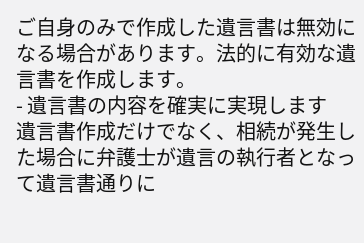ご自身のみで作成した遺言書は無効になる場合があります。法的に有効な遺言書を作成します。
- 遺言書の内容を確実に実現します
遺言書作成だけでなく、相続が発生した場合に弁護士が遺言の執行者となって遺言書通りに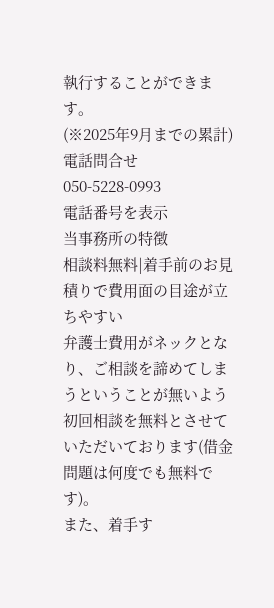執行することができます。
(※2025年9月までの累計)
電話問合せ
050-5228-0993
電話番号を表示
当事務所の特徴
相談料無料|着手前のお見積りで費用面の目途が立ちやすい
弁護士費用がネックとなり、ご相談を諦めてしまうということが無いよう初回相談を無料とさせていただいております(借金問題は何度でも無料です)。
また、着手す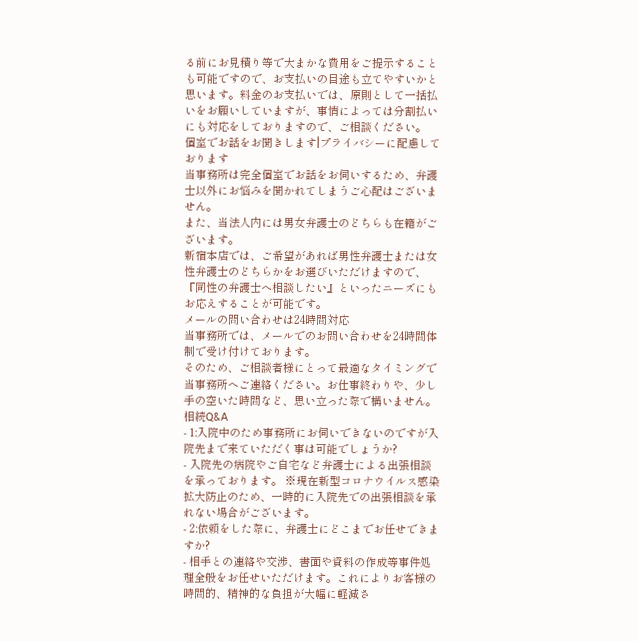る前にお見積り等で大まかな費用をご提示することも可能ですので、お支払いの目途も立てやすいかと思います。料金のお支払いでは、原則として一括払いをお願いしていますが、事情によっては分割払いにも対応をしておりますので、ご相談ください。
個室でお話をお聞きします|プライバシーに配慮しております
当事務所は完全個室でお話をお伺いするため、弁護士以外にお悩みを聞かれてしまうご心配はございません。
また、当法人内には男女弁護士のどちらも在籍がございます。
新宿本店では、ご希望があれば男性弁護士または女性弁護士のどちらかをお選びいただけますので、『同性の弁護士へ相談したい』といったニーズにもお応えすることが可能です。
メールの問い合わせは24時間対応
当事務所では、メールでのお問い合わせを24時間体制で受け付けております。
そのため、ご相談者様にとって最適なタイミングで当事務所へご連絡ください。お仕事終わりや、少し手の空いた時間など、思い立った際で構いません。
相続Q&A
- 1:入院中のため事務所にお伺いできないのですが入院先まで来ていただく事は可能でしょうか?
- 入院先の病院やご自宅など弁護士による出張相談を承っております。 ※現在新型コロナウイルス感染拡大防止のため、一時的に入院先での出張相談を承れない場合がございます。
- 2:依頼をした際に、弁護士にどこまでお任せできますか?
- 相手との連絡や交渉、書面や資料の作成等事件処理全般をお任せいただけます。これによりお客様の時間的、精神的な負担が大幅に軽減さ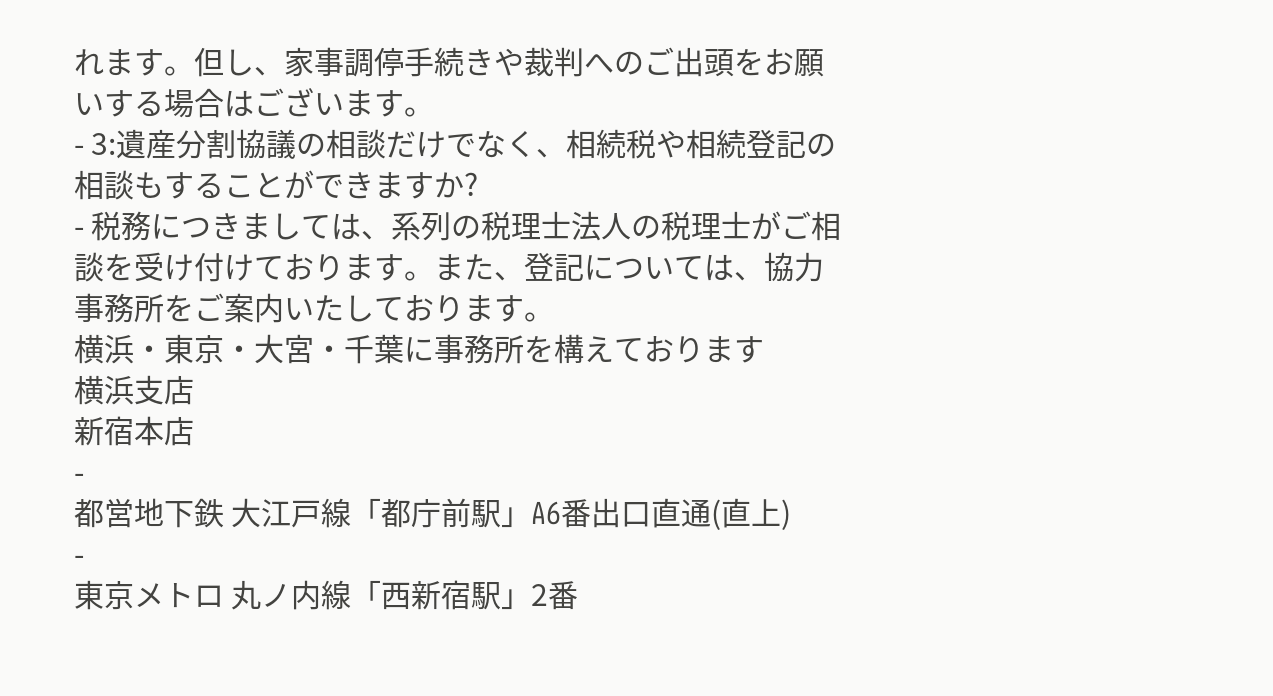れます。但し、家事調停手続きや裁判へのご出頭をお願いする場合はございます。
- 3:遺産分割協議の相談だけでなく、相続税や相続登記の相談もすることができますか?
- 税務につきましては、系列の税理士法人の税理士がご相談を受け付けております。また、登記については、協力事務所をご案内いたしております。
横浜・東京・大宮・千葉に事務所を構えております
横浜支店
新宿本店
-
都営地下鉄 大江戸線「都庁前駅」A6番出口直通(直上)
-
東京メトロ 丸ノ内線「西新宿駅」2番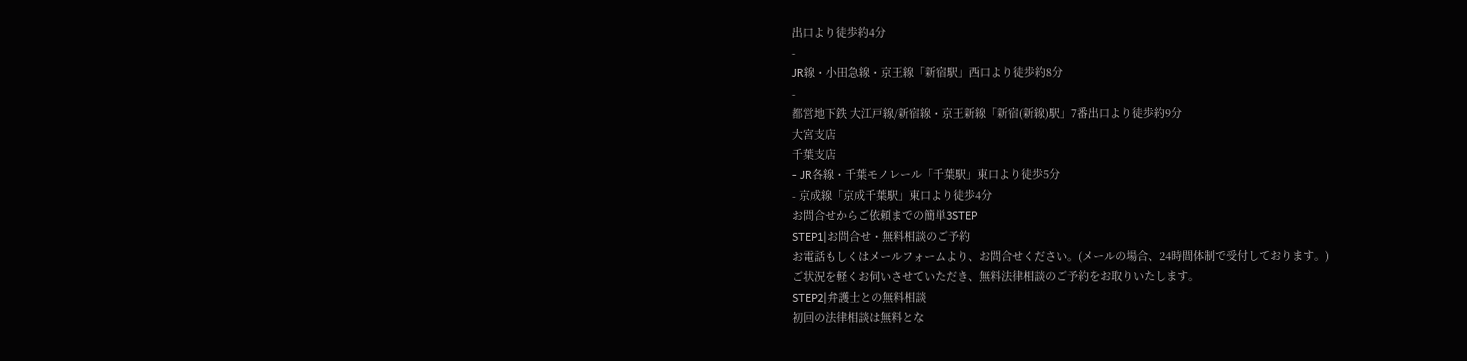出口より徒歩約4分
-
JR線・小田急線・京王線「新宿駅」西口より徒歩約8分
-
都営地下鉄 大江戸線/新宿線・京王新線「新宿(新線)駅」7番出口より徒歩約9分
大宮支店
千葉支店
- JR各線・千葉モノレール「千葉駅」東口より徒歩5分
- 京成線「京成千葉駅」東口より徒歩4分
お問合せからご依頼までの簡単3STEP
STEP1|お問合せ・無料相談のご予約
お電話もしくはメールフォームより、お問合せください。(メールの場合、24時間体制で受付しております。)
ご状況を軽くお伺いさせていただき、無料法律相談のご予約をお取りいたします。
STEP2|弁護士との無料相談
初回の法律相談は無料とな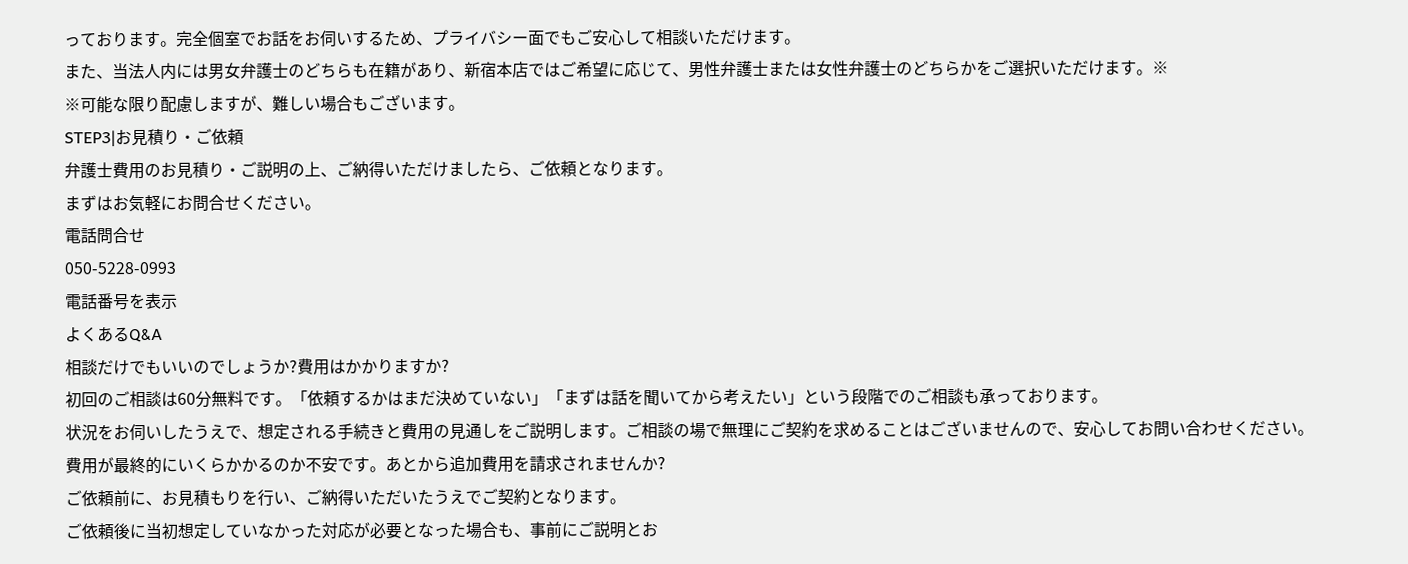っております。完全個室でお話をお伺いするため、プライバシー面でもご安心して相談いただけます。
また、当法人内には男女弁護士のどちらも在籍があり、新宿本店ではご希望に応じて、男性弁護士または女性弁護士のどちらかをご選択いただけます。※
※可能な限り配慮しますが、難しい場合もございます。
STEP3|お見積り・ご依頼
弁護士費用のお見積り・ご説明の上、ご納得いただけましたら、ご依頼となります。
まずはお気軽にお問合せください。
電話問合せ
050-5228-0993
電話番号を表示
よくあるQ&A
相談だけでもいいのでしょうか?費用はかかりますか?
初回のご相談は60分無料です。「依頼するかはまだ決めていない」「まずは話を聞いてから考えたい」という段階でのご相談も承っております。
状況をお伺いしたうえで、想定される手続きと費用の見通しをご説明します。ご相談の場で無理にご契約を求めることはございませんので、安心してお問い合わせください。
費用が最終的にいくらかかるのか不安です。あとから追加費用を請求されませんか?
ご依頼前に、お見積もりを行い、ご納得いただいたうえでご契約となります。
ご依頼後に当初想定していなかった対応が必要となった場合も、事前にご説明とお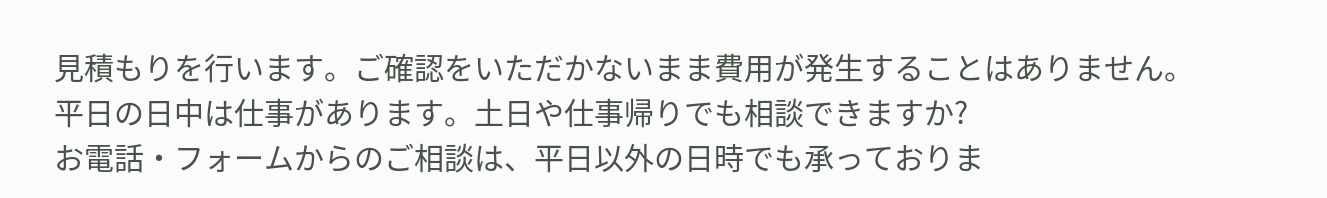見積もりを行います。ご確認をいただかないまま費用が発生することはありません。
平日の日中は仕事があります。土日や仕事帰りでも相談できますか?
お電話・フォームからのご相談は、平日以外の日時でも承っておりま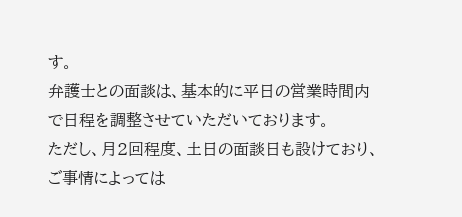す。
弁護士との面談は、基本的に平日の営業時間内で日程を調整させていただいております。
ただし、月2回程度、土日の面談日も設けており、ご事情によっては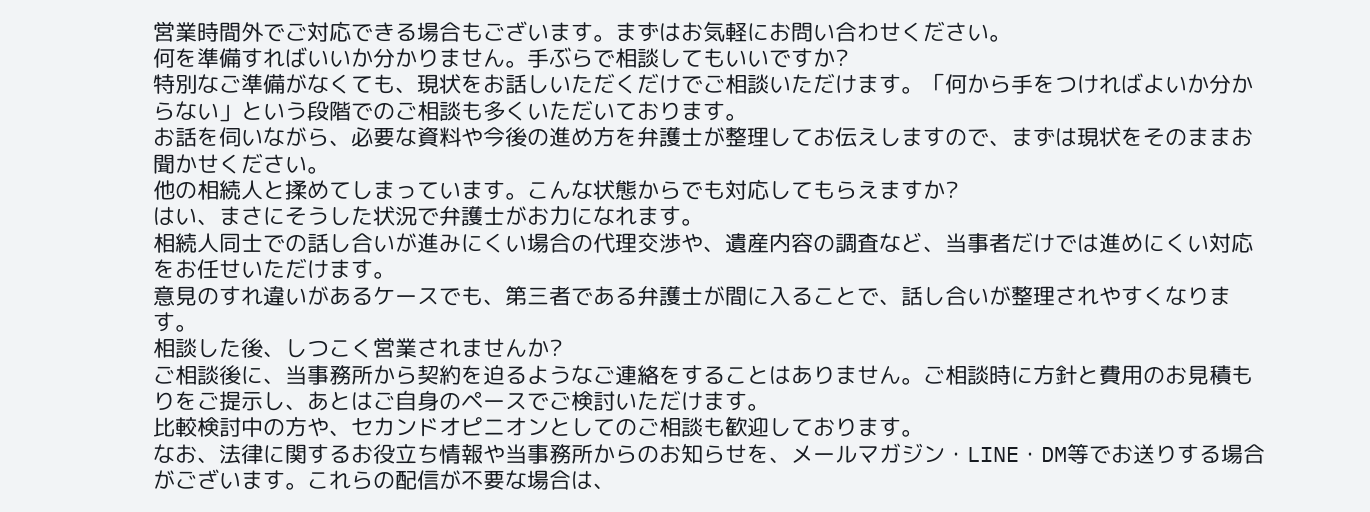営業時間外でご対応できる場合もございます。まずはお気軽にお問い合わせください。
何を準備すればいいか分かりません。手ぶらで相談してもいいですか?
特別なご準備がなくても、現状をお話しいただくだけでご相談いただけます。「何から手をつければよいか分からない」という段階でのご相談も多くいただいております。
お話を伺いながら、必要な資料や今後の進め方を弁護士が整理してお伝えしますので、まずは現状をそのままお聞かせください。
他の相続人と揉めてしまっています。こんな状態からでも対応してもらえますか?
はい、まさにそうした状況で弁護士がお力になれます。
相続人同士での話し合いが進みにくい場合の代理交渉や、遺産内容の調査など、当事者だけでは進めにくい対応をお任せいただけます。
意見のすれ違いがあるケースでも、第三者である弁護士が間に入ることで、話し合いが整理されやすくなります。
相談した後、しつこく営業されませんか?
ご相談後に、当事務所から契約を迫るようなご連絡をすることはありません。ご相談時に方針と費用のお見積もりをご提示し、あとはご自身のペースでご検討いただけます。
比較検討中の方や、セカンドオピニオンとしてのご相談も歓迎しております。
なお、法律に関するお役立ち情報や当事務所からのお知らせを、メールマガジン・LINE・DM等でお送りする場合がございます。これらの配信が不要な場合は、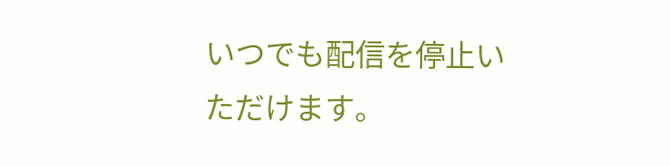いつでも配信を停止いただけます。